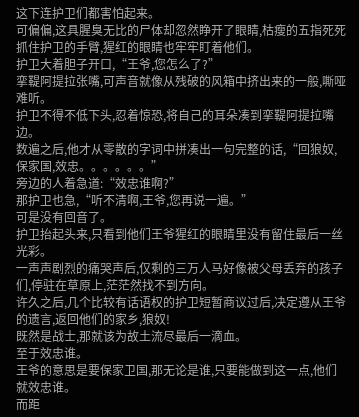这下连护卫们都害怕起来。
可偏偏,这具腥臭无比的尸体却忽然睁开了眼睛,枯瘦的五指死死抓住护卫的手臂,猩红的眼睛也牢牢盯着他们。
护卫大着胆子开口,“王爷,您怎么了?”
挛鞮阿提拉张嘴,可声音就像从残破的风箱中挤出来的一般,嘶哑难听。
护卫不得不低下头,忍着惊恐,将自己的耳朵凑到挛鞮阿提拉嘴边。
数遍之后,他才从零散的字词中拼凑出一句完整的话,“回狼奴,保家国,效忠。。。。。。”
旁边的人着急道:“效忠谁啊?”
那护卫也急,“听不清啊,王爷,您再说一遍。”
可是没有回音了。
护卫抬起头来,只看到他们王爷猩红的眼睛里没有留住最后一丝光彩。
一声声剧烈的痛哭声后,仅剩的三万人马好像被父母丢弃的孩子们,停驻在草原上,茫茫然找不到方向。
许久之后,几个比较有话语权的护卫短暂商议过后,决定遵从王爷的遗言,返回他们的家乡,狼奴!
既然是战士,那就该为故土流尽最后一滴血。
至于效忠谁。
王爷的意思是要保家卫国,那无论是谁,只要能做到这一点,他们就效忠谁。
而距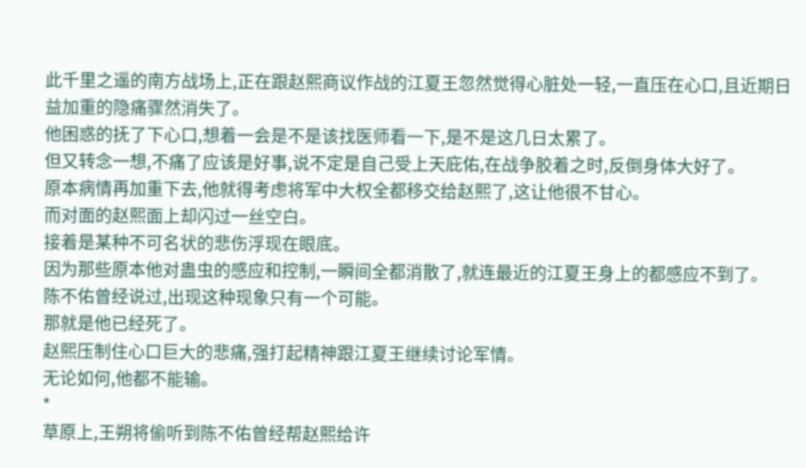此千里之遥的南方战场上,正在跟赵熙商议作战的江夏王忽然觉得心脏处一轻,一直压在心口,且近期日益加重的隐痛骤然消失了。
他困惑的抚了下心口,想着一会是不是该找医师看一下,是不是这几日太累了。
但又转念一想,不痛了应该是好事,说不定是自己受上天庇佑,在战争胶着之时,反倒身体大好了。
原本病情再加重下去,他就得考虑将军中大权全都移交给赵熙了,这让他很不甘心。
而对面的赵熙面上却闪过一丝空白。
接着是某种不可名状的悲伤浮现在眼底。
因为那些原本他对蛊虫的感应和控制,一瞬间全都消散了,就连最近的江夏王身上的都感应不到了。
陈不佑曾经说过,出现这种现象只有一个可能。
那就是他已经死了。
赵熙压制住心口巨大的悲痛,强打起精神跟江夏王继续讨论军情。
无论如何,他都不能输。
*
草原上,王朔将偷听到陈不佑曾经帮赵熙给许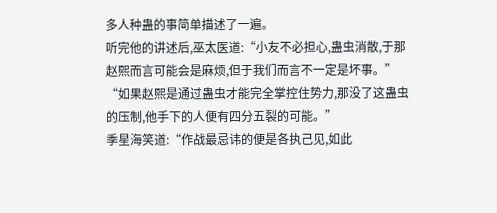多人种蛊的事简单描述了一遍。
听完他的讲述后,巫太医道:“小友不必担心,蛊虫消散,于那赵熙而言可能会是麻烦,但于我们而言不一定是坏事。”
“如果赵熙是通过蛊虫才能完全掌控住势力,那没了这蛊虫的压制,他手下的人便有四分五裂的可能。”
季星海笑道:“作战最忌讳的便是各执己见,如此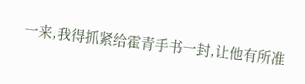一来,我得抓紧给霍青手书一封,让他有所准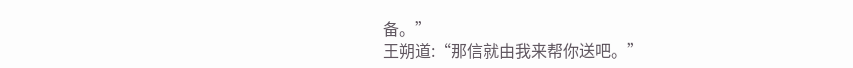备。”
王朔道:“那信就由我来帮你送吧。”